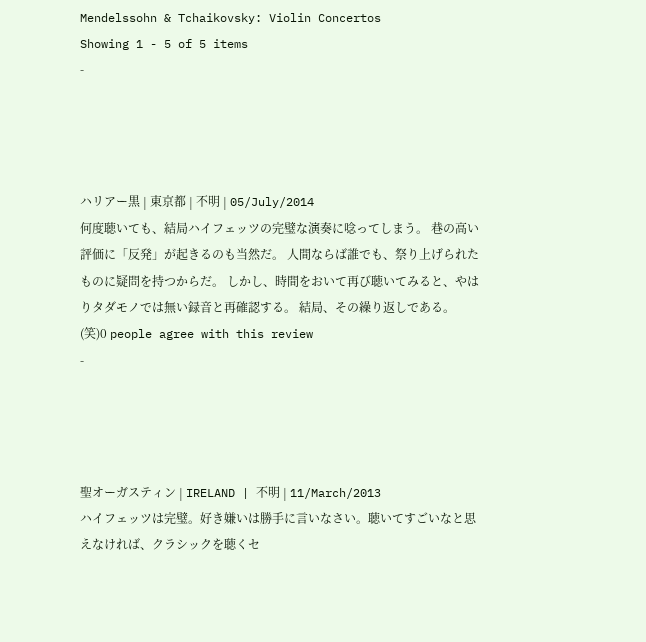Mendelssohn & Tchaikovsky: Violin Concertos
Showing 1 - 5 of 5 items
-




ハリアー黒 | 東京都 | 不明 | 05/July/2014
何度聴いても、結局ハイフェッツの完璧な演奏に唸ってしまう。 巷の高い評価に「反発」が起きるのも当然だ。 人間ならば誰でも、祭り上げられたものに疑問を持つからだ。 しかし、時間をおいて再び聴いてみると、やはりタダモノでは無い録音と再確認する。 結局、その繰り返しである。(笑)0 people agree with this review
-




聖オーガスティン | IRELAND | 不明 | 11/March/2013
ハイフェッツは完璧。好き嫌いは勝手に言いなさい。聴いてすごいなと思えなければ、クラシックを聴くセ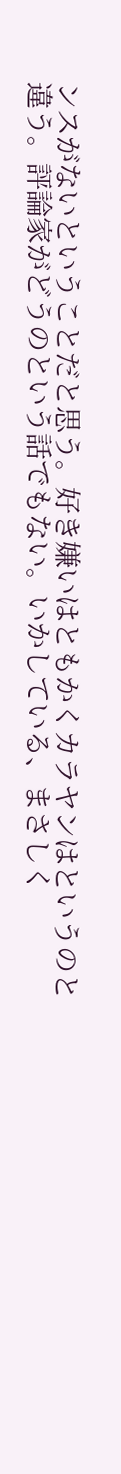ンスがないということだと思う。好き嫌いはともかくカラヤンはというのと違う。評論家がどうのという話でもない。いかしている、まさしく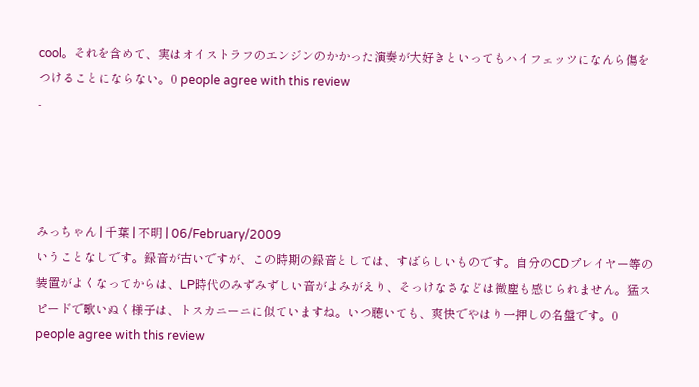cool。それを含めて、実はオイストラフのエンジンのかかった演奏が大好きといってもハイフェッツになんら傷をつけることにならない。0 people agree with this review
-




みっちゃん | 千葉 | 不明 | 06/February/2009
いうことなしです。録音が古いですが、この時期の録音としては、すばらしいものです。自分のCDプレイヤー等の装置がよくなってからは、LP時代のみずみずしい音がよみがえり、そっけなさなどは微塵も感じられません。猛スピードで歌いぬく様子は、トスカニーニに似ていますね。いつ聴いても、爽快でやはり一押しの名盤です。0 people agree with this review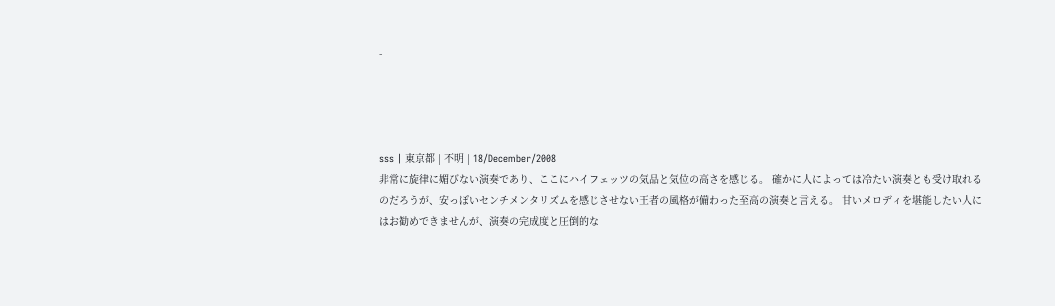-




sss | 東京都 | 不明 | 18/December/2008
非常に旋律に媚びない演奏であり、ここにハイフェッツの気品と気位の高さを感じる。 確かに人によっては冷たい演奏とも受け取れるのだろうが、安っぽいセンチメンタリズムを感じさせない王者の風格が備わった至高の演奏と言える。 甘いメロディを堪能したい人にはお勧めできませんが、演奏の完成度と圧倒的な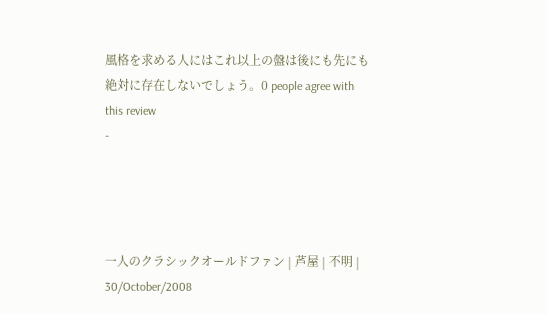風格を求める人にはこれ以上の盤は後にも先にも絶対に存在しないでしょう。0 people agree with this review
-




一人のクラシックオールドファン | 芦屋 | 不明 | 30/October/2008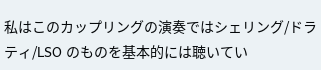私はこのカップリングの演奏ではシェリング/ドラティ/LSO のものを基本的には聴いてい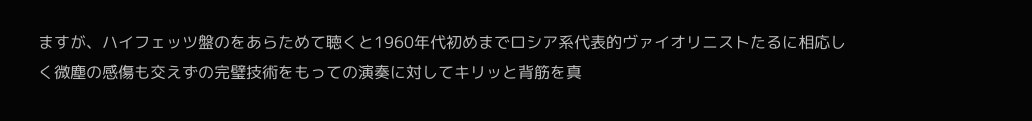ますが、ハイフェッツ盤のをあらためて聴くと1960年代初めまでロシア系代表的ヴァイオリニストたるに相応しく微塵の感傷も交えずの完璧技術をもっての演奏に対してキリッと背筋を真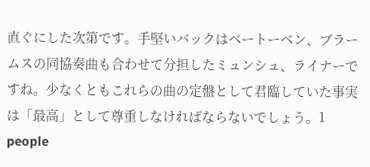直ぐにした次第です。手堅いバックはベートーベン、ブラームスの同協奏曲も合わせて分担したミュンシュ、ライナーですね。少なくともこれらの曲の定盤として君臨していた事実は「最高」として尊重しなければならないでしょう。1 people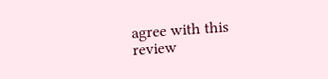agree with this review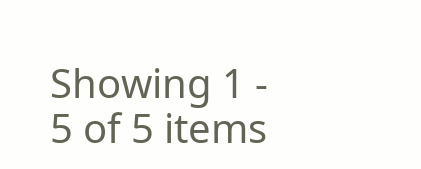Showing 1 - 5 of 5 items